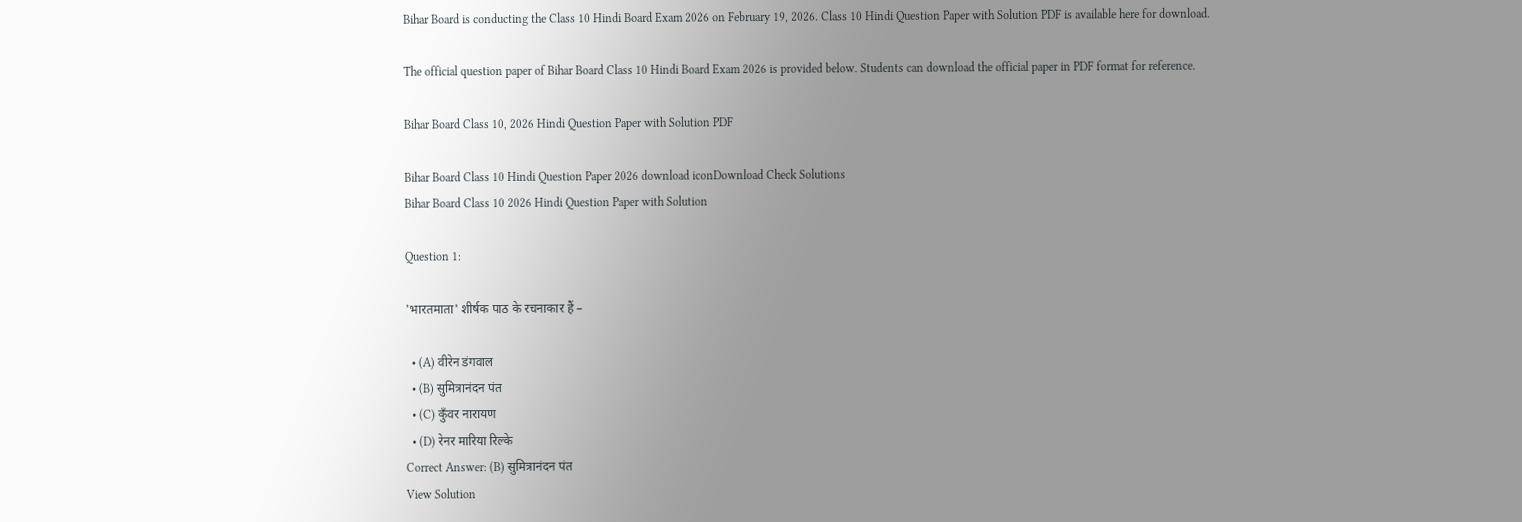Bihar Board is conducting the Class 10 Hindi Board Exam 2026 on February 19, 2026. Class 10 Hindi Question Paper with Solution PDF is available here for download.

The official question paper of Bihar Board Class 10 Hindi Board Exam 2026 is provided below. Students can download the official paper in PDF format for reference.

Bihar Board Class 10, 2026 Hindi Question Paper with Solution PDF

Bihar Board Class 10 Hindi Question Paper 2026 download iconDownload Check Solutions
Bihar Board Class 10 2026 Hindi Question Paper with Solution

Question 1:

'भारतमाता' शीर्षक पाठ के रचनाकार हैं –

  • (A) वीरेन डंगवाल
  • (B) सुमित्रानंदन पंत
  • (C) कुँवर नारायण
  • (D) रेनर मारिया रिल्के
Correct Answer: (B) सुमित्रानंदन पंत
View Solution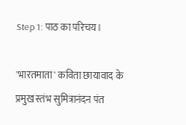Step 1: पाठ का परिचय।

'भारतमाता' कविता छायावाद के प्रमुख स्तंभ सुमित्रानंदन पंत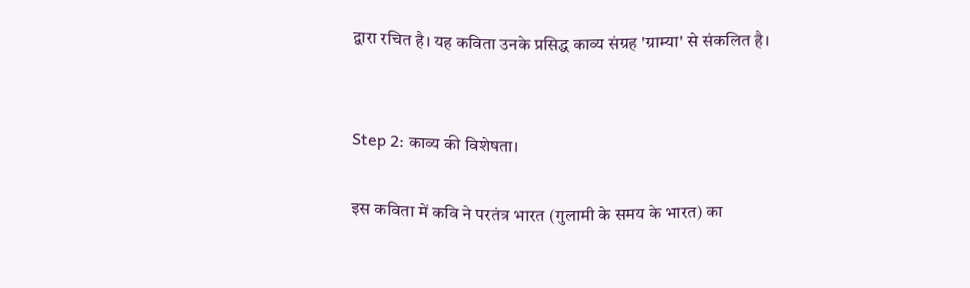द्वारा रचित है। यह कविता उनके प्रसिद्ध काव्य संग्रह 'ग्राम्या' से संकलित है।


Step 2: काव्य की विशेषता।

इस कविता में कवि ने परतंत्र भारत (गुलामी के समय के भारत) का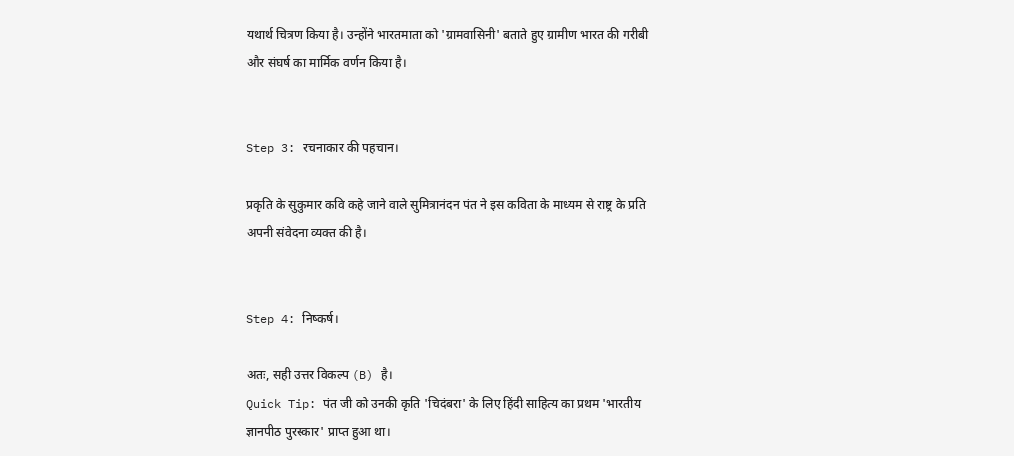यथार्थ चित्रण किया है। उन्होंने भारतमाता को 'ग्रामवासिनी' बताते हुए ग्रामीण भारत की गरीबी और संघर्ष का मार्मिक वर्णन किया है।


Step 3: रचनाकार की पहचान।

प्रकृति के सुकुमार कवि कहे जाने वाले सुमित्रानंदन पंत ने इस कविता के माध्यम से राष्ट्र के प्रति अपनी संवेदना व्यक्त की है।


Step 4: निष्कर्ष।

अतः, सही उत्तर विकल्प (B) है।
Quick Tip: पंत जी को उनकी कृति 'चिदंबरा' के लिए हिंदी साहित्य का प्रथम 'भारतीय ज्ञानपीठ पुरस्कार' प्राप्त हुआ था।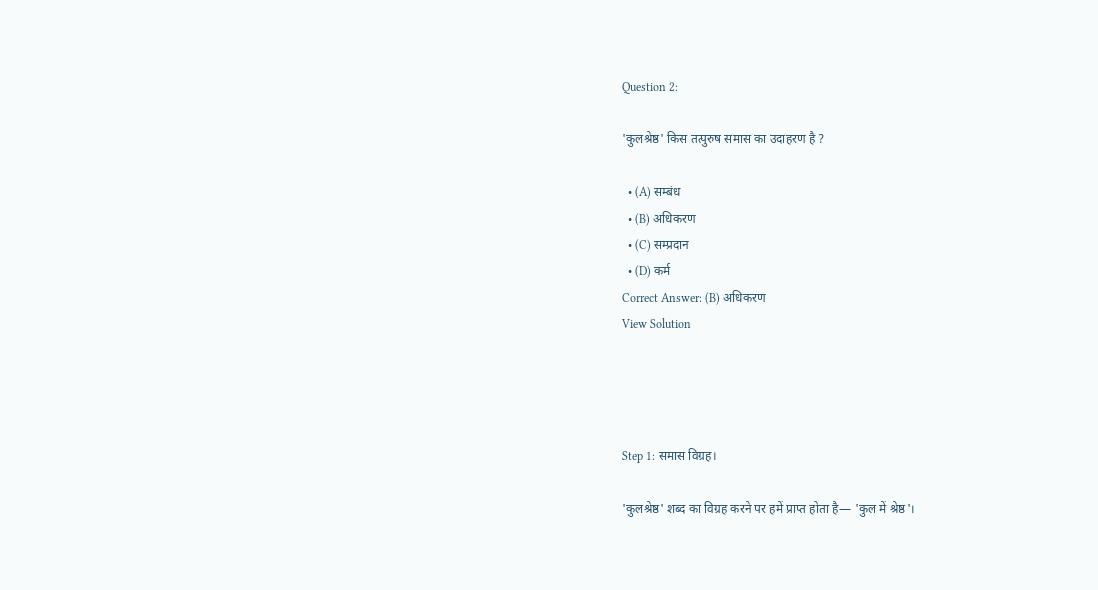Question 2:

'कुलश्रेष्ठ' किस तत्पुरुष समास का उदाहरण है ?

  • (A) सम्बंध
  • (B) अधिकरण
  • (C) सम्प्रदान
  • (D) कर्म
Correct Answer: (B) अधिकरण
View Solution




Step 1: समास विग्रह।

'कुलश्रेष्ठ' शब्द का विग्रह करने पर हमें प्राप्त होता है— 'कुल में श्रेष्ठ'।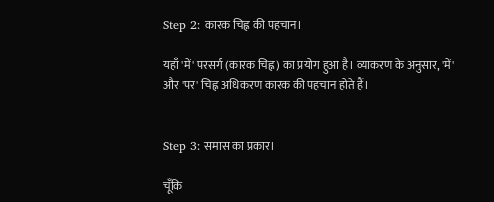Step 2: कारक चिह्न की पहचान।

यहाँ 'में' परसर्ग (कारक चिह्न) का प्रयोग हुआ है। व्याकरण के अनुसार, 'में' और 'पर' चिह्न अधिकरण कारक की पहचान होते हैं।


Step 3: समास का प्रकार।

चूँकि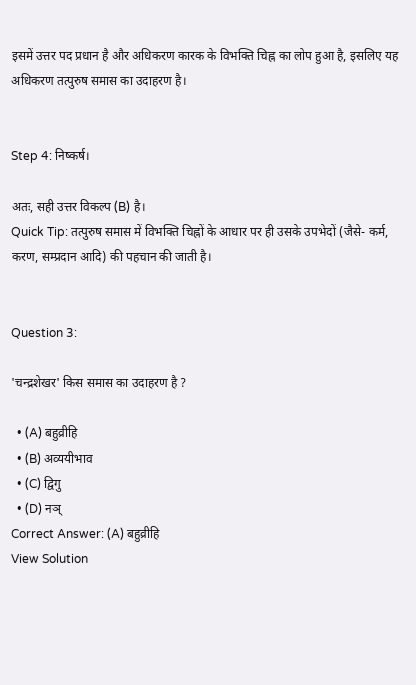इसमें उत्तर पद प्रधान है और अधिकरण कारक के विभक्ति चिह्न का लोप हुआ है, इसलिए यह अधिकरण तत्पुरुष समास का उदाहरण है।


Step 4: निष्कर्ष।

अतः, सही उत्तर विकल्प (B) है।
Quick Tip: तत्पुरुष समास में विभक्ति चिह्नों के आधार पर ही उसके उपभेदों (जैसे- कर्म, करण, सम्प्रदान आदि) की पहचान की जाती है।


Question 3:

'चन्द्रशेखर' किस समास का उदाहरण है ?

  • (A) बहुव्रीहि
  • (B) अव्ययीभाव
  • (C) द्विगु
  • (D) नञ्
Correct Answer: (A) बहुव्रीहि
View Solution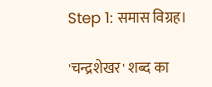Step 1: समास विग्रह।

'चन्द्रशेखर' शब्द का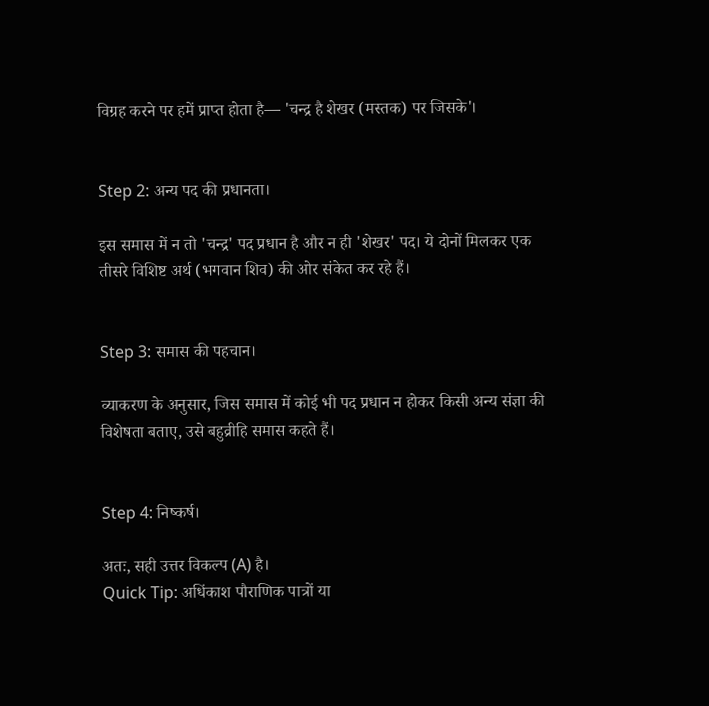विग्रह करने पर हमें प्राप्त होता है— 'चन्द्र है शेखर (मस्तक) पर जिसके'।


Step 2: अन्य पद की प्रधानता।

इस समास में न तो 'चन्द्र' पद प्रधान है और न ही 'शेखर' पद। ये दोनों मिलकर एक तीसरे विशिष्ट अर्थ (भगवान शिव) की ओर संकेत कर रहे हैं।


Step 3: समास की पहचान।

व्याकरण के अनुसार, जिस समास में कोई भी पद प्रधान न होकर किसी अन्य संज्ञा की विशेषता बताए, उसे बहुव्रीहि समास कहते हैं।


Step 4: निष्कर्ष।

अतः, सही उत्तर विकल्प (A) है।
Quick Tip: अधिंकाश पौराणिक पात्रों या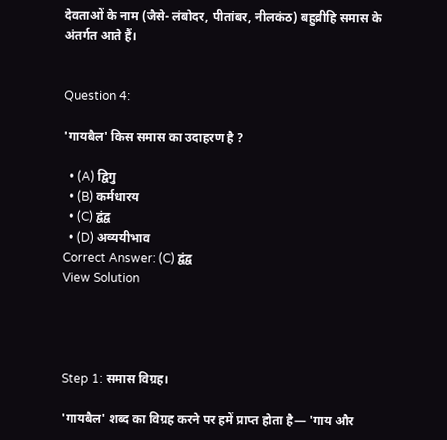देवताओं के नाम (जैसे- लंबोदर, पीतांबर, नीलकंठ) बहुव्रीहि समास के अंतर्गत आते हैं।


Question 4:

'गायबैल' किस समास का उदाहरण है ?

  • (A) द्विगु
  • (B) कर्मधारय
  • (C) द्वंद्व
  • (D) अव्ययीभाव
Correct Answer: (C) द्वंद्व
View Solution




Step 1: समास विग्रह।

'गायबैल' शब्द का विग्रह करने पर हमें प्राप्त होता है— 'गाय और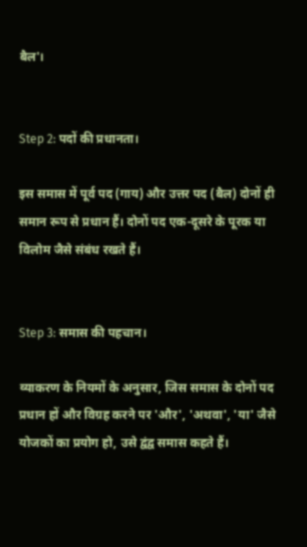बैल'।


Step 2: पदों की प्रधानता।

इस समास में पूर्व पद (गाय) और उत्तर पद (बैल) दोनों ही समान रूप से प्रधान हैं। दोनों पद एक-दूसरे के पूरक या विलोम जैसे संबंध रखते हैं।


Step 3: समास की पहचान।

व्याकरण के नियमों के अनुसार, जिस समास के दोनों पद प्रधान हों और विग्रह करने पर 'और', 'अथवा', 'या' जैसे योजकों का प्रयोग हो, उसे द्वंद्व समास कहते हैं।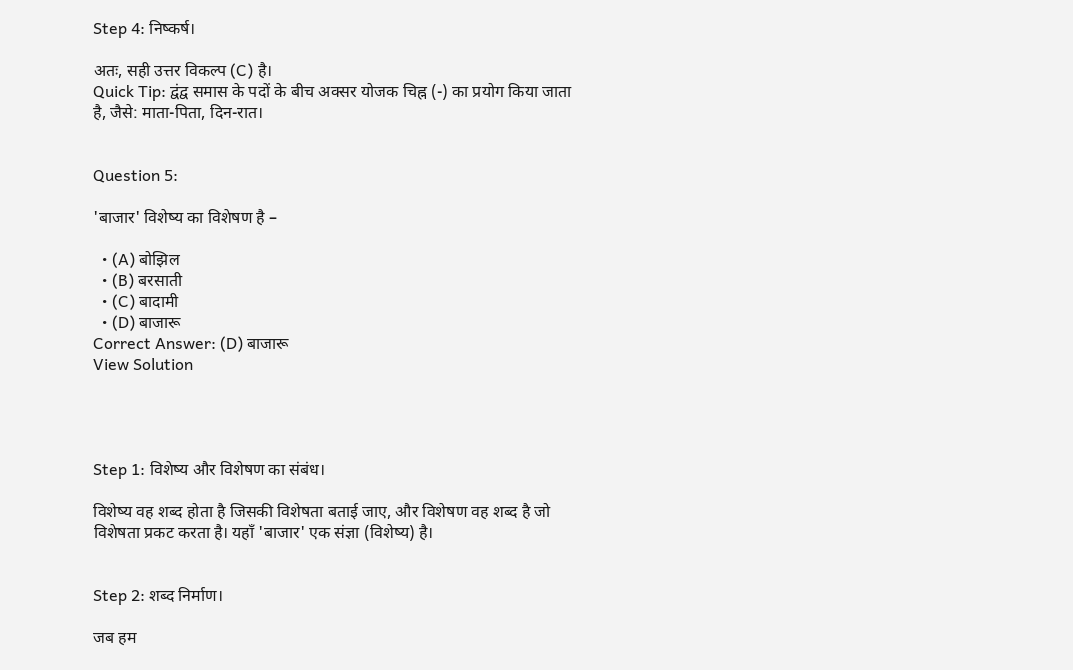Step 4: निष्कर्ष।

अतः, सही उत्तर विकल्प (C) है।
Quick Tip: द्वंद्व समास के पदों के बीच अक्सर योजक चिह्न (-) का प्रयोग किया जाता है, जैसे: माता-पिता, दिन-रात।


Question 5:

'बाजार' विशेष्य का विशेषण है –

  • (A) बोझिल
  • (B) बरसाती
  • (C) बादामी
  • (D) बाजारू
Correct Answer: (D) बाजारू
View Solution




Step 1: विशेष्य और विशेषण का संबंध।

विशेष्य वह शब्द होता है जिसकी विशेषता बताई जाए, और विशेषण वह शब्द है जो विशेषता प्रकट करता है। यहाँ 'बाजार' एक संज्ञा (विशेष्य) है।


Step 2: शब्द निर्माण।

जब हम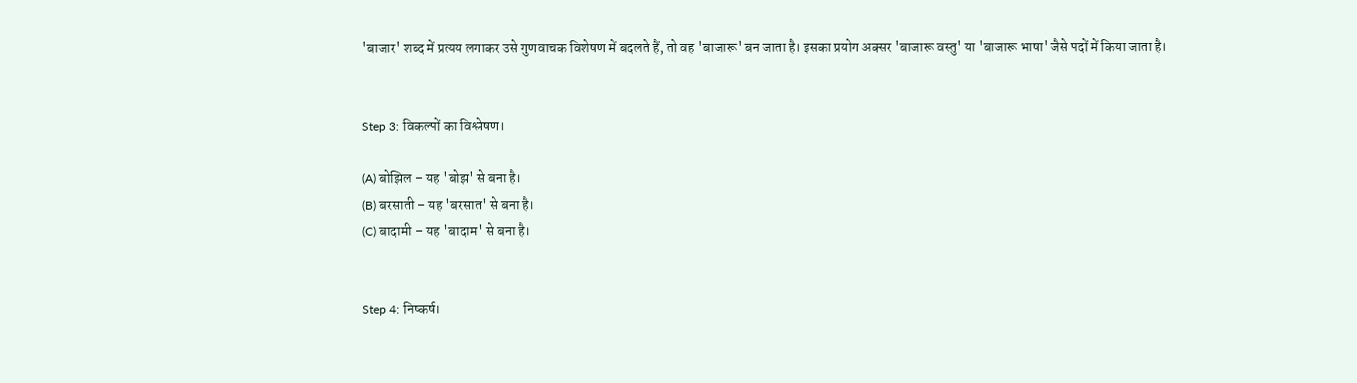'बाजार' शब्द में प्रत्यय लगाकर उसे गुणवाचक विशेषण में बदलते हैं, तो वह 'बाजारू' बन जाता है। इसका प्रयोग अक्सर 'बाजारू वस्तु' या 'बाजारू भाषा' जैसे पदों में किया जाता है।


Step 3: विकल्पों का विश्लेषण।

(A) बोझिल – यह 'बोझ' से बना है।
(B) बरसाती – यह 'बरसात' से बना है।
(C) बादामी – यह 'बादाम' से बना है।


Step 4: निष्कर्ष।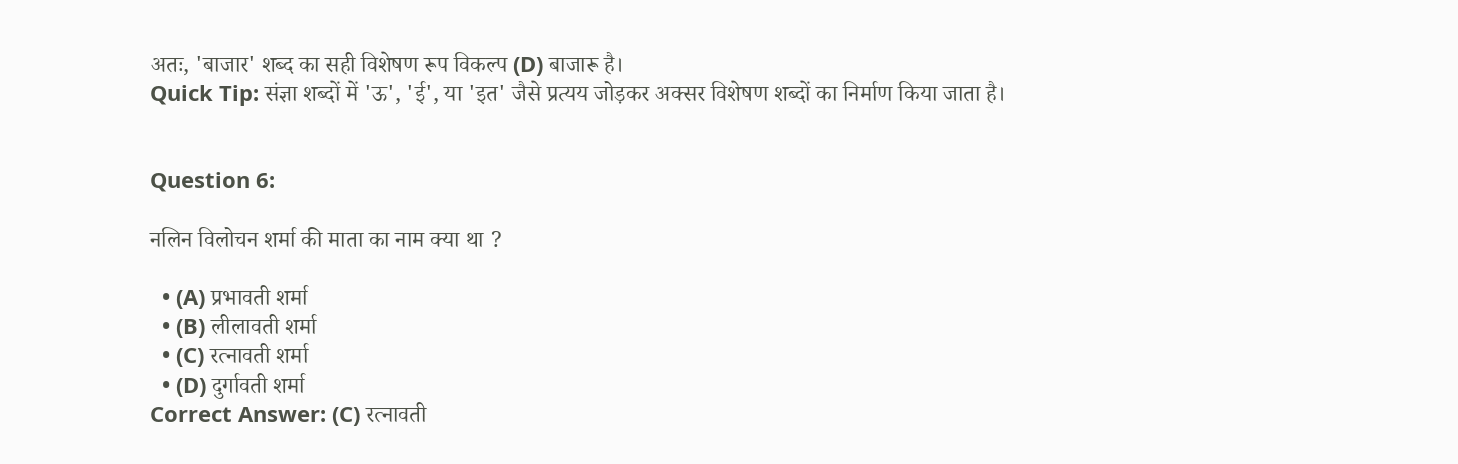अतः, 'बाजार' शब्द का सही विशेषण रूप विकल्प (D) बाजारू है।
Quick Tip: संज्ञा शब्दों में 'ऊ', 'ई', या 'इत' जैसे प्रत्यय जोड़कर अक्सर विशेषण शब्दों का निर्माण किया जाता है।


Question 6:

नलिन विलोचन शर्मा की माता का नाम क्या था ?

  • (A) प्रभावती शर्मा
  • (B) लीलावती शर्मा
  • (C) रत्नावती शर्मा
  • (D) दुर्गावती शर्मा
Correct Answer: (C) रत्नावती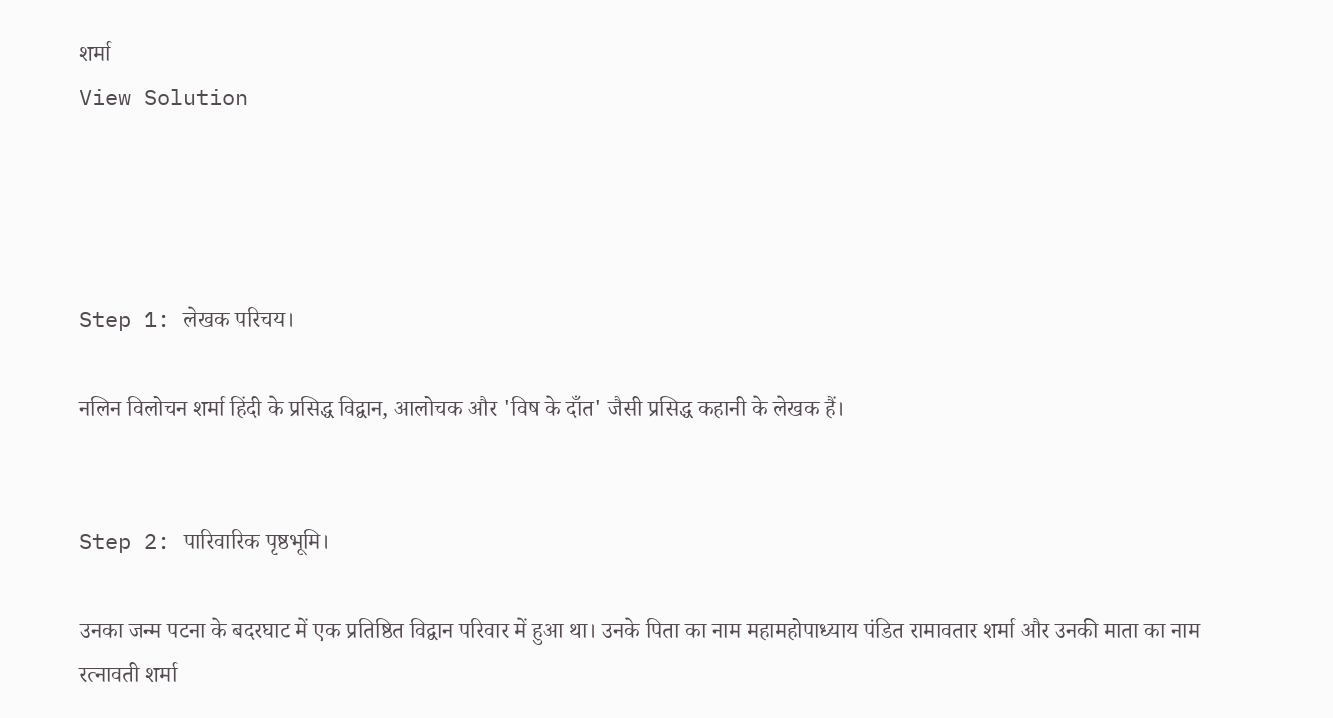शर्मा
View Solution




Step 1: लेखक परिचय।

नलिन विलोचन शर्मा हिंदी के प्रसिद्ध विद्वान, आलोचक और 'विष के दाँत' जैसी प्रसिद्ध कहानी के लेखक हैं।


Step 2: पारिवारिक पृष्ठभूमि।

उनका जन्म पटना के बदरघाट में एक प्रतिष्ठित विद्वान परिवार में हुआ था। उनके पिता का नाम महामहोपाध्याय पंडित रामावतार शर्मा और उनकी माता का नाम रत्नावती शर्मा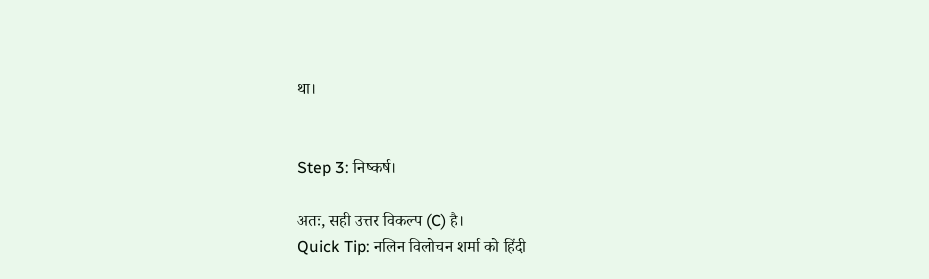था।


Step 3: निष्कर्ष।

अतः, सही उत्तर विकल्प (C) है।
Quick Tip: नलिन विलोचन शर्मा को हिंदी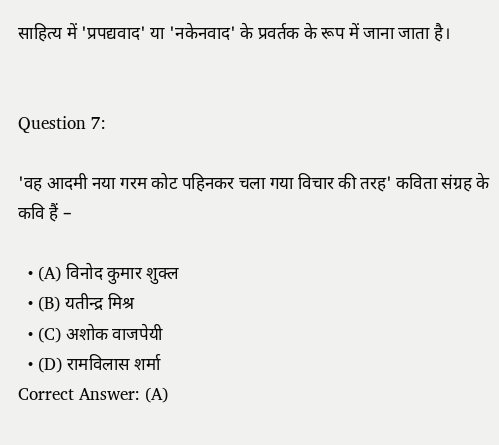साहित्य में 'प्रपद्यवाद' या 'नकेनवाद' के प्रवर्तक के रूप में जाना जाता है।


Question 7:

'वह आदमी नया गरम कोट पहिनकर चला गया विचार की तरह' कविता संग्रह के कवि हैं –

  • (A) विनोद कुमार शुक्ल
  • (B) यतीन्द्र मिश्र
  • (C) अशोक वाजपेयी
  • (D) रामविलास शर्मा
Correct Answer: (A)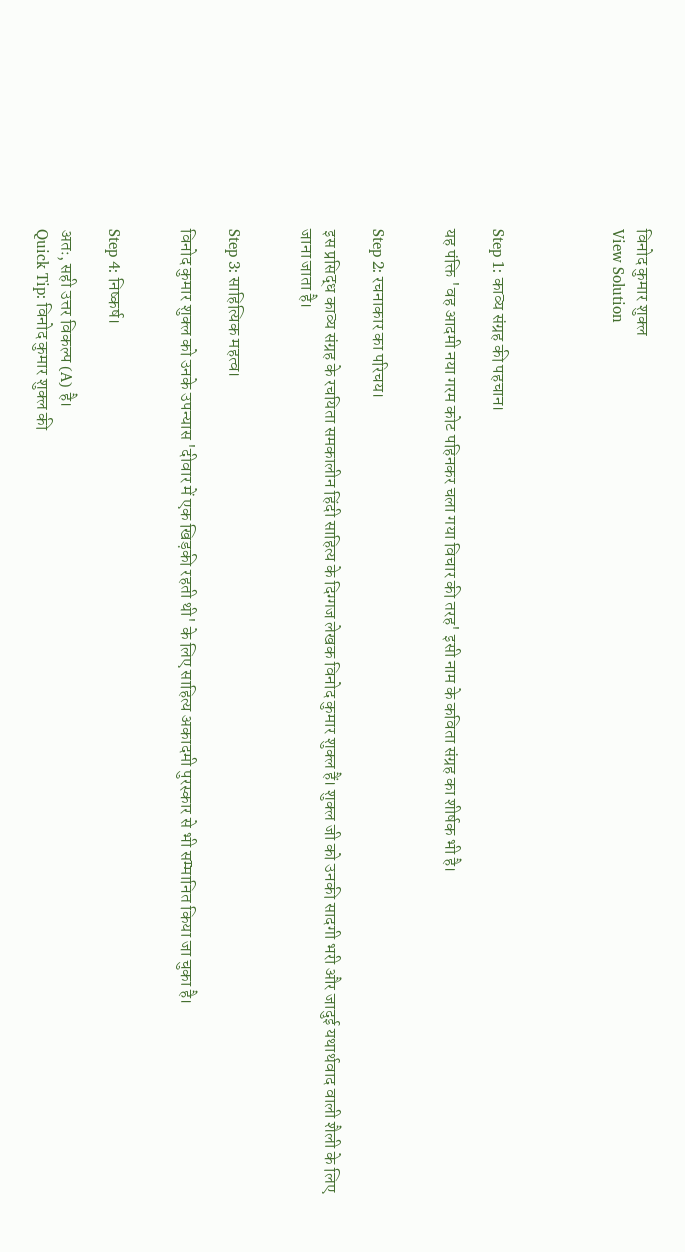विनोद कुमार शुक्ल
View Solution




Step 1: काव्य संग्रह की पहचान।

यह पंक्ति 'वह आदमी नया गरम कोट पहिनकर चला गया विचार की तरह' इसी नाम के कविता संग्रह का शीर्षक भी है।


Step 2: रचनाकार का परिचय।

इस प्रसिद्ध काव्य संग्रह के रचयिता समकालीन हिंदी साहित्य के दिग्गज लेखक विनोद कुमार शुक्ल हैं। शुक्ल जी को उनकी सादगी भरी और जादुई यथार्थवाद वाली शैली के लिए जाना जाता है।


Step 3: साहित्यिक महत्व।

विनोद कुमार शुक्ल को उनके उपन्यास 'दीवार में एक खिड़की रहती थी' के लिए साहित्य अकादमी पुरस्कार से भी सम्मानित किया जा चुका है।


Step 4: निष्कर्ष।

अतः, सही उत्तर विकल्प (A) है।
Quick Tip: विनोद कुमार शुक्ल की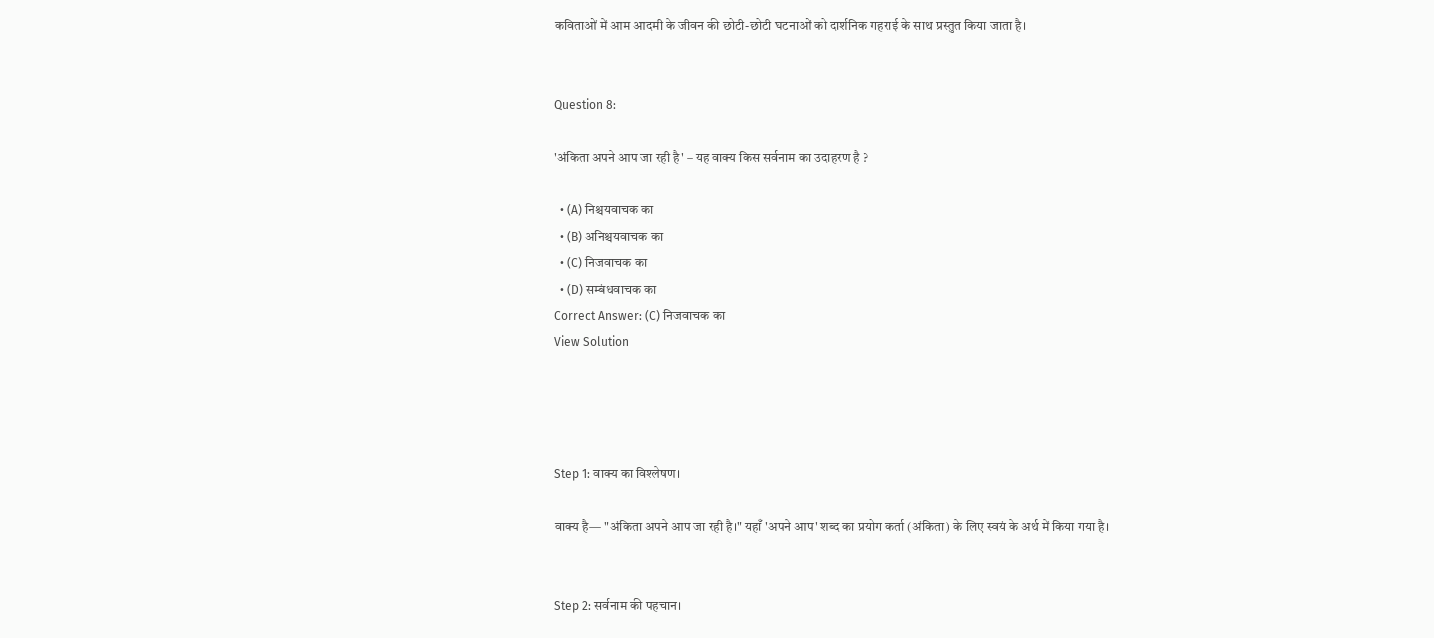कविताओं में आम आदमी के जीवन की छोटी-छोटी घटनाओं को दार्शनिक गहराई के साथ प्रस्तुत किया जाता है।


Question 8:

'अंकिता अपने आप जा रही है' – यह वाक्य किस सर्वनाम का उदाहरण है ?

  • (A) निश्चयवाचक का
  • (B) अनिश्चयवाचक का
  • (C) निजवाचक का
  • (D) सम्बंधवाचक का
Correct Answer: (C) निजवाचक का
View Solution




Step 1: वाक्य का विश्लेषण।

वाक्य है— "अंकिता अपने आप जा रही है।" यहाँ 'अपने आप' शब्द का प्रयोग कर्ता (अंकिता) के लिए स्वयं के अर्थ में किया गया है।


Step 2: सर्वनाम की पहचान।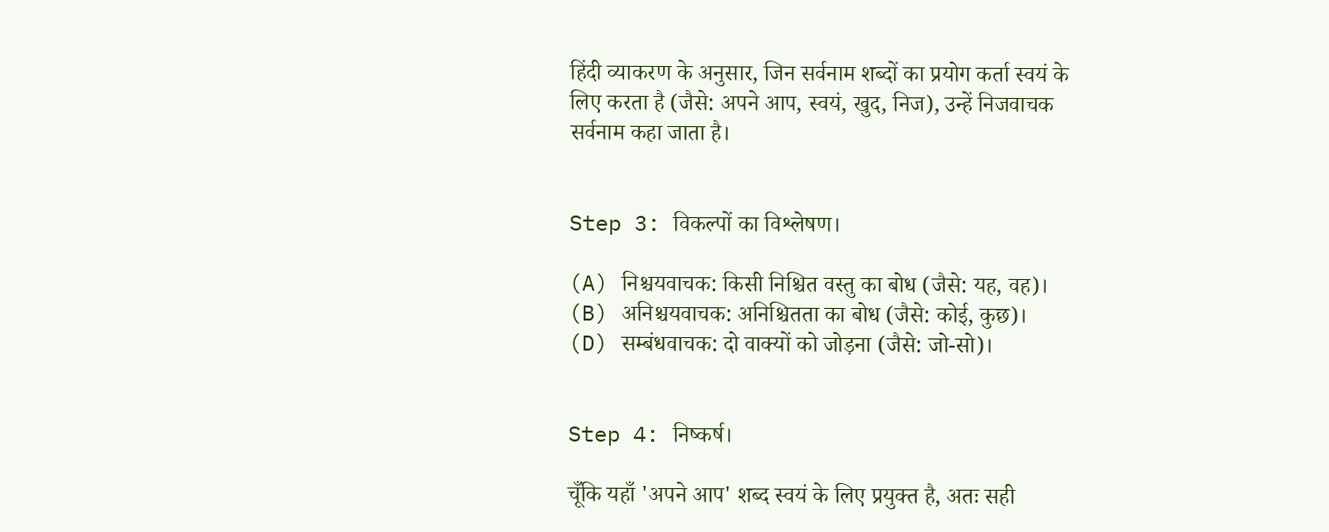हिंदी व्याकरण के अनुसार, जिन सर्वनाम शब्दों का प्रयोग कर्ता स्वयं के लिए करता है (जैसे: अपने आप, स्वयं, खुद, निज), उन्हें निजवाचक सर्वनाम कहा जाता है।


Step 3: विकल्पों का विश्लेषण।

(A) निश्चयवाचक: किसी निश्चित वस्तु का बोध (जैसे: यह, वह)।
(B) अनिश्चयवाचक: अनिश्चितता का बोध (जैसे: कोई, कुछ)।
(D) सम्बंधवाचक: दो वाक्यों को जोड़ना (जैसे: जो-सो)।


Step 4: निष्कर्ष।

चूँकि यहाँ 'अपने आप' शब्द स्वयं के लिए प्रयुक्त है, अतः सही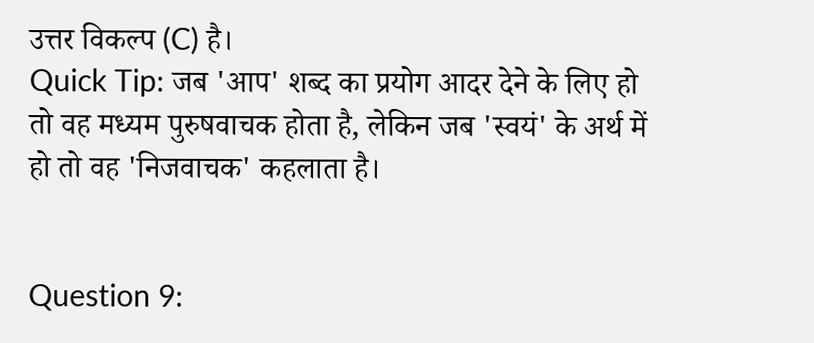उत्तर विकल्प (C) है।
Quick Tip: जब 'आप' शब्द का प्रयोग आदर देने के लिए हो तो वह मध्यम पुरुषवाचक होता है, लेकिन जब 'स्वयं' के अर्थ में हो तो वह 'निजवाचक' कहलाता है।


Question 9: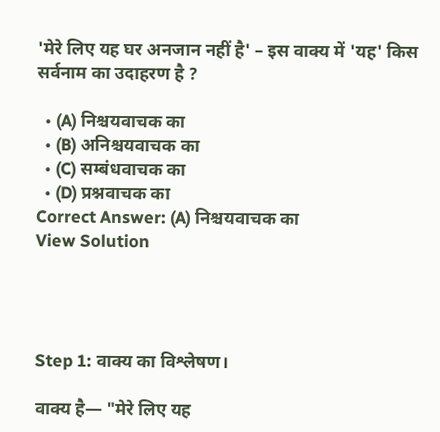'मेरे लिए यह घर अनजान नहीं है' – इस वाक्य में 'यह' किस सर्वनाम का उदाहरण है ?

  • (A) निश्चयवाचक का
  • (B) अनिश्चयवाचक का
  • (C) सम्बंधवाचक का
  • (D) प्रश्नवाचक का
Correct Answer: (A) निश्चयवाचक का
View Solution




Step 1: वाक्य का विश्लेषण।

वाक्य है— "मेरे लिए यह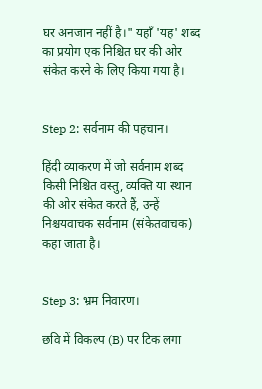घर अनजान नहीं है।" यहाँ 'यह' शब्द का प्रयोग एक निश्चित घर की ओर संकेत करने के लिए किया गया है।


Step 2: सर्वनाम की पहचान।

हिंदी व्याकरण में जो सर्वनाम शब्द किसी निश्चित वस्तु, व्यक्ति या स्थान की ओर संकेत करते हैं, उन्हें निश्चयवाचक सर्वनाम (संकेतवाचक) कहा जाता है।


Step 3: भ्रम निवारण।

छवि में विकल्प (B) पर टिक लगा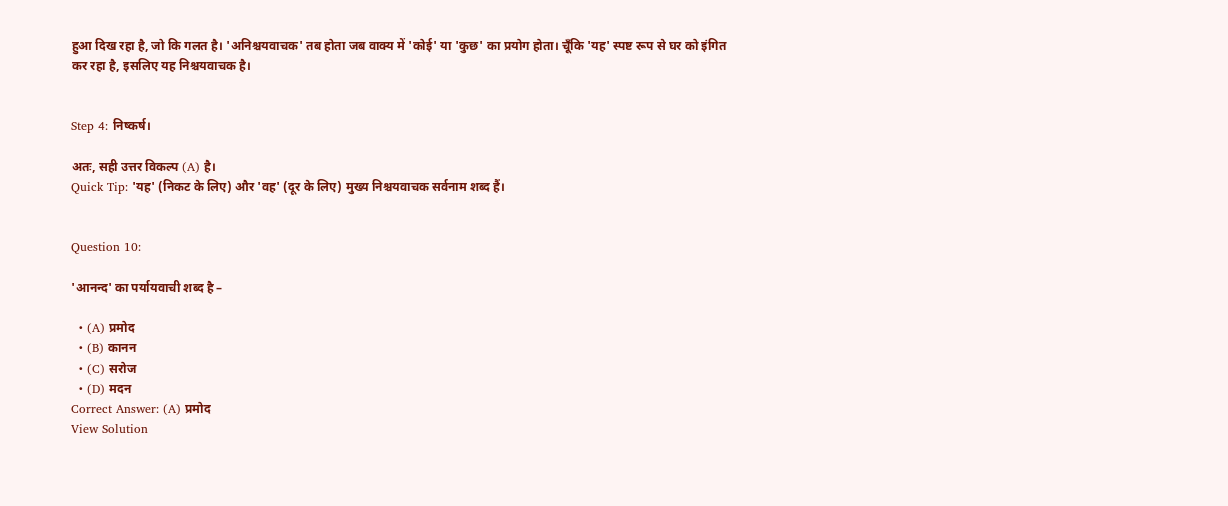हुआ दिख रहा है, जो कि गलत है। 'अनिश्चयवाचक' तब होता जब वाक्य में 'कोई' या 'कुछ' का प्रयोग होता। चूँकि 'यह' स्पष्ट रूप से घर को इंगित कर रहा है, इसलिए यह निश्चयवाचक है।


Step 4: निष्कर्ष।

अतः, सही उत्तर विकल्प (A) है।
Quick Tip: 'यह' (निकट के लिए) और 'वह' (दूर के लिए) मुख्य निश्चयवाचक सर्वनाम शब्द हैं।


Question 10:

'आनन्द' का पर्यायवाची शब्द है –

  • (A) प्रमोद
  • (B) कानन
  • (C) सरोज
  • (D) मदन
Correct Answer: (A) प्रमोद
View Solution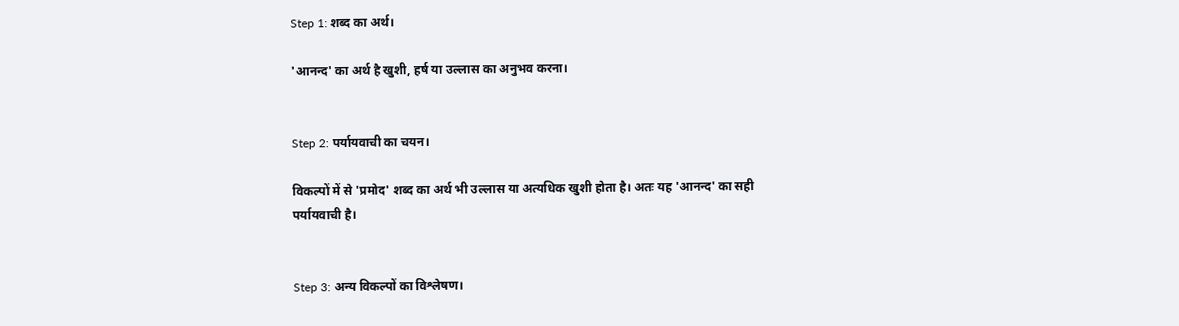Step 1: शब्द का अर्थ।

'आनन्द' का अर्थ है खुशी, हर्ष या उल्लास का अनुभव करना।


Step 2: पर्यायवाची का चयन।

विकल्पों में से 'प्रमोद' शब्द का अर्थ भी उल्लास या अत्यधिक खुशी होता है। अतः यह 'आनन्द' का सही पर्यायवाची है।


Step 3: अन्य विकल्पों का विश्लेषण।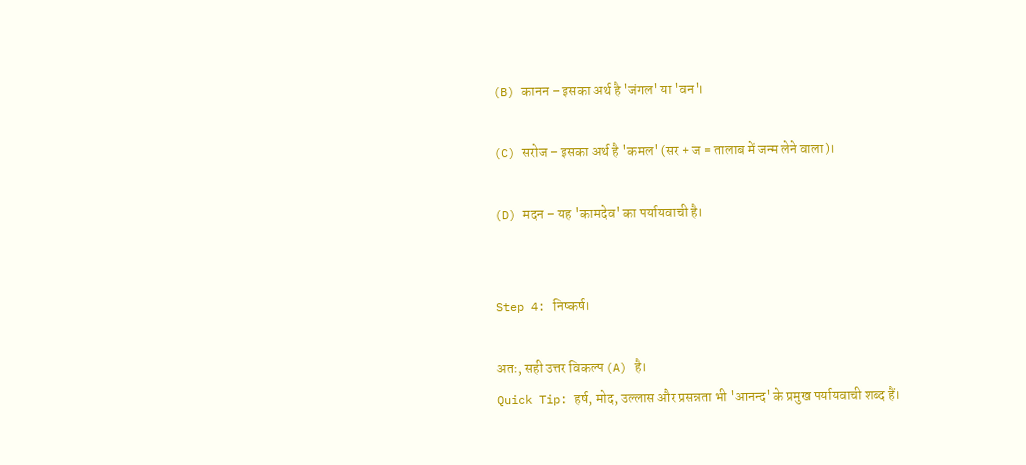(B) कानन – इसका अर्थ है 'जंगल' या 'वन'।

(C) सरोज – इसका अर्थ है 'कमल' (सर + ज = तालाब में जन्म लेने वाला)।

(D) मदन – यह 'कामदेव' का पर्यायवाची है।


Step 4: निष्कर्ष।

अतः, सही उत्तर विकल्प (A) है।
Quick Tip: हर्ष, मोद, उल्लास और प्रसन्नता भी 'आनन्द' के प्रमुख पर्यायवाची शब्द हैं।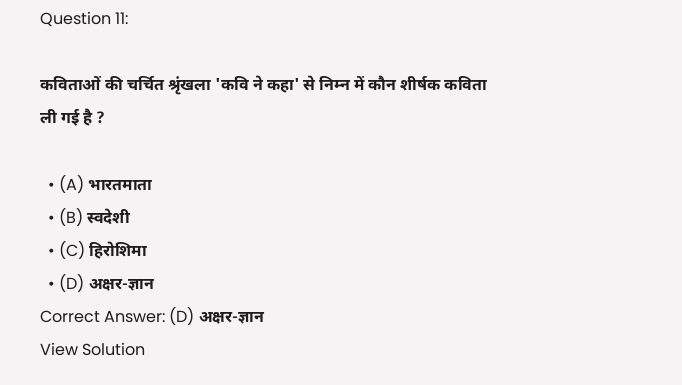Question 11:

कविताओं की चर्चित श्रृंखला 'कवि ने कहा' से निम्न में कौन शीर्षक कविता ली गई है ?

  • (A) भारतमाता
  • (B) स्वदेशी
  • (C) हिरोशिमा
  • (D) अक्षर-ज्ञान
Correct Answer: (D) अक्षर-ज्ञान
View Solution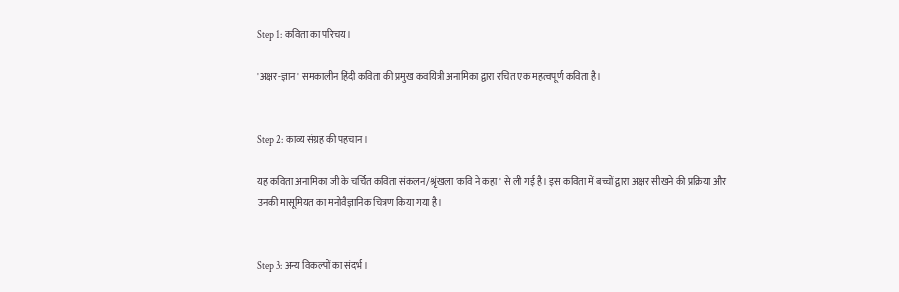Step 1: कविता का परिचय।

'अक्षर-ज्ञान' समकालीन हिंदी कविता की प्रमुख कवयित्री अनामिका द्वारा रचित एक महत्वपूर्ण कविता है।


Step 2: काव्य संग्रह की पहचान।

यह कविता अनामिका जी के चर्चित कविता संकलन/श्रृंखला 'कवि ने कहा' से ली गई है। इस कविता में बच्चों द्वारा अक्षर सीखने की प्रक्रिया और उनकी मासूमियत का मनोवैज्ञानिक चित्रण किया गया है।


Step 3: अन्य विकल्पों का संदर्भ।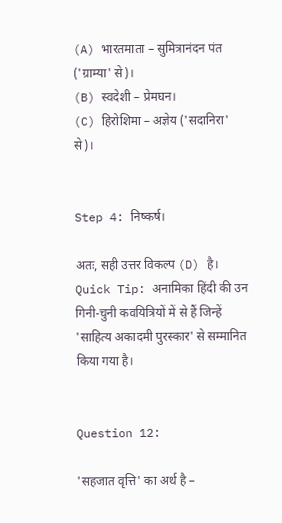(A) भारतमाता – सुमित्रानंदन पंत ('ग्राम्या' से)।
(B) स्वदेशी – प्रेमघन।
(C) हिरोशिमा – अज्ञेय ('सदानिरा' से)।


Step 4: निष्कर्ष।

अतः, सही उत्तर विकल्प (D) है।
Quick Tip: अनामिका हिंदी की उन गिनी-चुनी कवयित्रियों में से हैं जिन्हें 'साहित्य अकादमी पुरस्कार' से सम्मानित किया गया है।


Question 12:

'सहजात वृत्ति' का अर्थ है –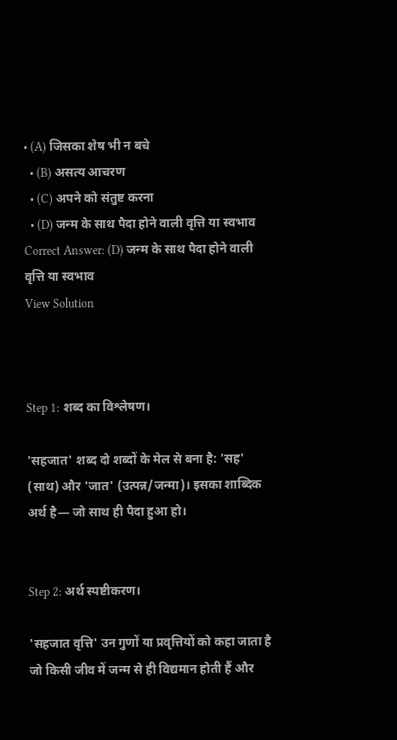• (A) जिसका शेष भी न बचे
  • (B) असत्य आचरण
  • (C) अपने को संतुष्ट करना
  • (D) जन्म के साथ पैदा होने वाली वृत्ति या स्वभाव
Correct Answer: (D) जन्म के साथ पैदा होने वाली वृत्ति या स्वभाव
View Solution



Step 1: शब्द का विश्लेषण।

'सहजात' शब्द दो शब्दों के मेल से बना है: 'सह' (साथ) और 'जात' (उत्पन्न/जन्मा)। इसका शाब्दिक अर्थ है— जो साथ ही पैदा हुआ हो।


Step 2: अर्थ स्पष्टीकरण।

'सहजात वृत्ति' उन गुणों या प्रवृत्तियों को कहा जाता है जो किसी जीव में जन्म से ही विद्यमान होती हैं और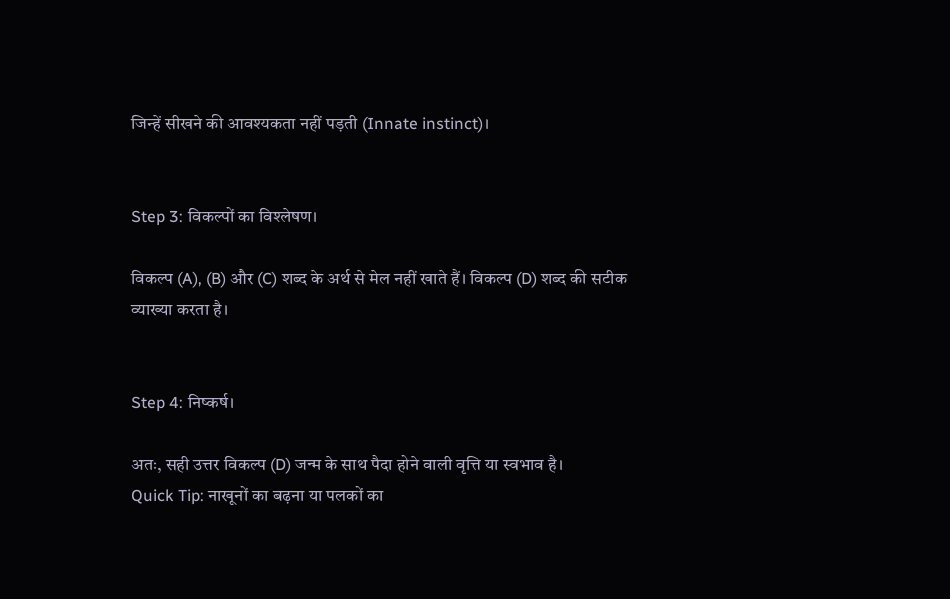जिन्हें सीखने की आवश्यकता नहीं पड़ती (Innate instinct)।


Step 3: विकल्पों का विश्लेषण।

विकल्प (A), (B) और (C) शब्द के अर्थ से मेल नहीं खाते हैं। विकल्प (D) शब्द की सटीक व्याख्या करता है।


Step 4: निष्कर्ष।

अतः, सही उत्तर विकल्प (D) जन्म के साथ पैदा होने वाली वृत्ति या स्वभाव है।
Quick Tip: नाखूनों का बढ़ना या पलकों का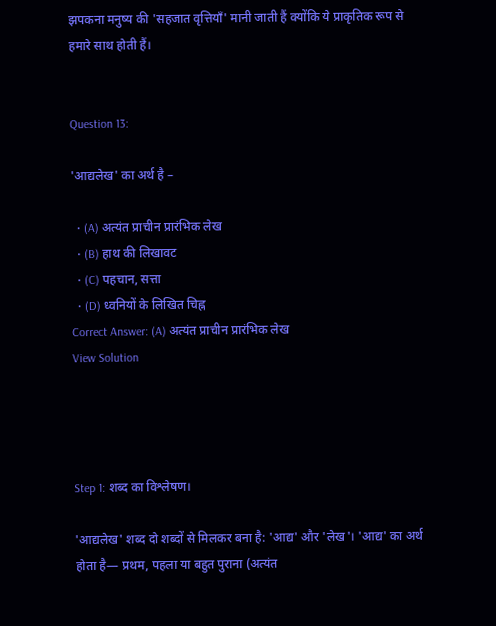झपकना मनुष्य की 'सहजात वृत्तियाँ' मानी जाती हैं क्योंकि ये प्राकृतिक रूप से हमारे साथ होती हैं।


Question 13:

'आद्यलेख' का अर्थ है –

  • (A) अत्यंत प्राचीन प्रारंभिक लेख
  • (B) हाथ की लिखावट
  • (C) पहचान, सत्ता
  • (D) ध्वनियों के लिखित चिह्न
Correct Answer: (A) अत्यंत प्राचीन प्रारंभिक लेख
View Solution




Step 1: शब्द का विश्लेषण।

'आद्यलेख' शब्द दो शब्दों से मिलकर बना है: 'आद्य' और 'लेख'। 'आद्य' का अर्थ होता है— प्रथम, पहला या बहुत पुराना (अत्यंत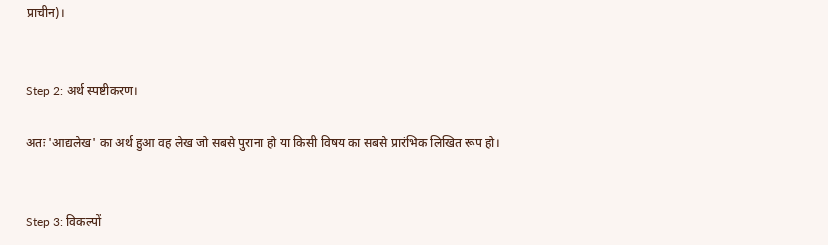प्राचीन)।


Step 2: अर्थ स्पष्टीकरण।

अतः 'आद्यलेख' का अर्थ हुआ वह लेख जो सबसे पुराना हो या किसी विषय का सबसे प्रारंभिक लिखित रूप हो।


Step 3: विकल्पों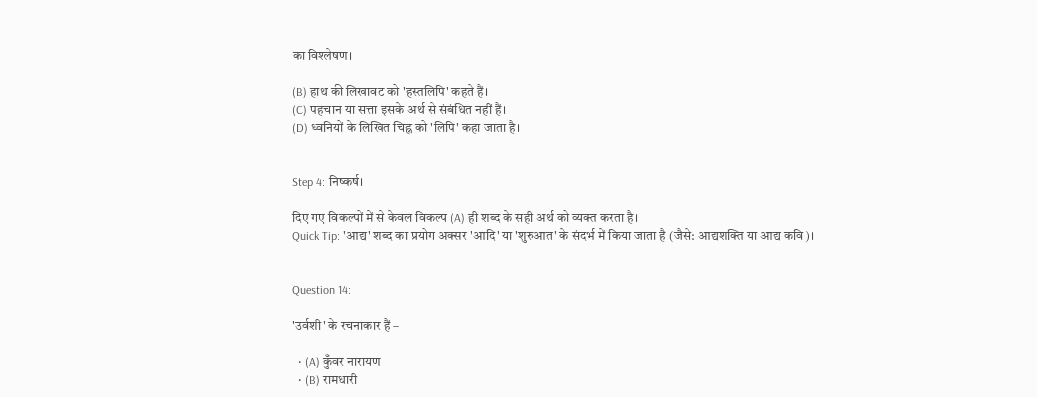का विश्लेषण।

(B) हाथ की लिखावट को 'हस्तलिपि' कहते हैं।
(C) पहचान या सत्ता इसके अर्थ से संबंधित नहीं हैं।
(D) ध्वनियों के लिखित चिह्न को 'लिपि' कहा जाता है।


Step 4: निष्कर्ष।

दिए गए विकल्पों में से केवल विकल्प (A) ही शब्द के सही अर्थ को व्यक्त करता है।
Quick Tip: 'आद्य' शब्द का प्रयोग अक्सर 'आदि' या 'शुरुआत' के संदर्भ में किया जाता है (जैसे: आद्यशक्ति या आद्य कवि)।


Question 14:

'उर्वशी' के रचनाकार हैं –

  • (A) कुँवर नारायण
  • (B) रामधारी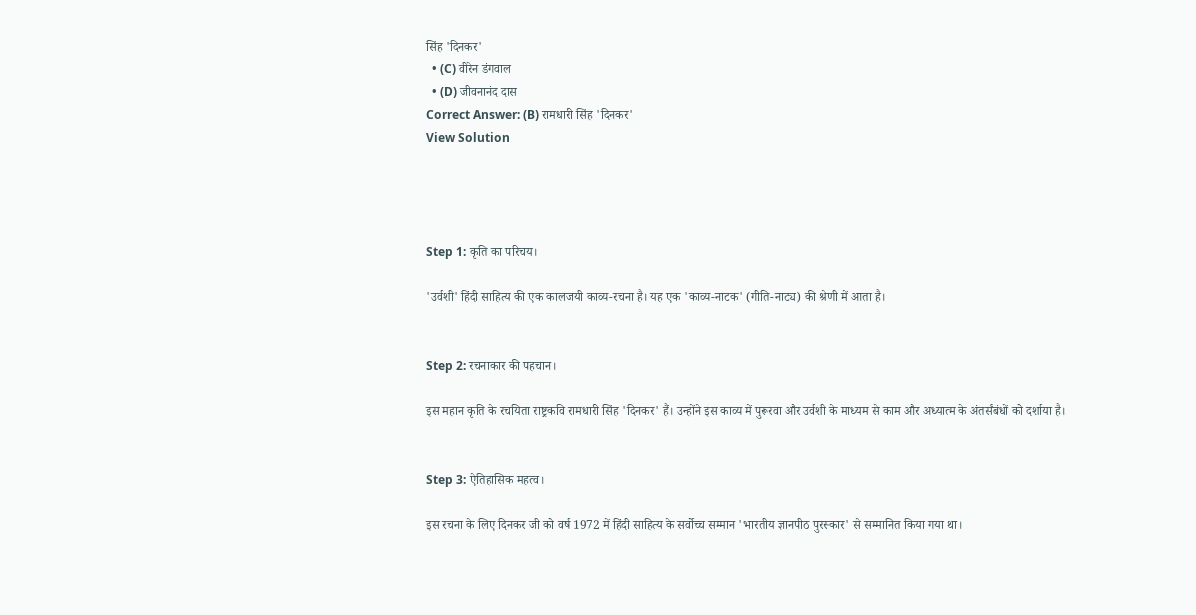सिंह 'दिनकर'
  • (C) वीरेन डंगवाल
  • (D) जीवनानंद दास
Correct Answer: (B) रामधारी सिंह 'दिनकर'
View Solution




Step 1: कृति का परिचय।

'उर्वशी' हिंदी साहित्य की एक कालजयी काव्य-रचना है। यह एक 'काव्य-नाटक' (गीति-नाट्य) की श्रेणी में आता है।


Step 2: रचनाकार की पहचान।

इस महान कृति के रचयिता राष्ट्रकवि रामधारी सिंह 'दिनकर' हैं। उन्होंने इस काव्य में पुरूरवा और उर्वशी के माध्यम से काम और अध्यात्म के अंतर्संबंधों को दर्शाया है।


Step 3: ऐतिहासिक महत्व।

इस रचना के लिए दिनकर जी को वर्ष 1972 में हिंदी साहित्य के सर्वोच्च सम्मान 'भारतीय ज्ञानपीठ पुरस्कार' से सम्मानित किया गया था।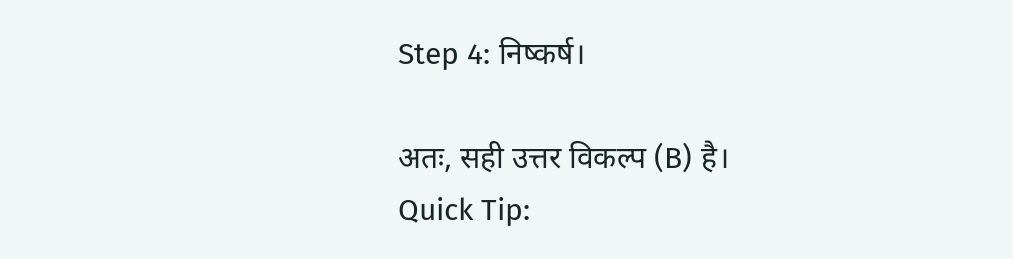Step 4: निष्कर्ष।

अतः, सही उत्तर विकल्प (B) है।
Quick Tip: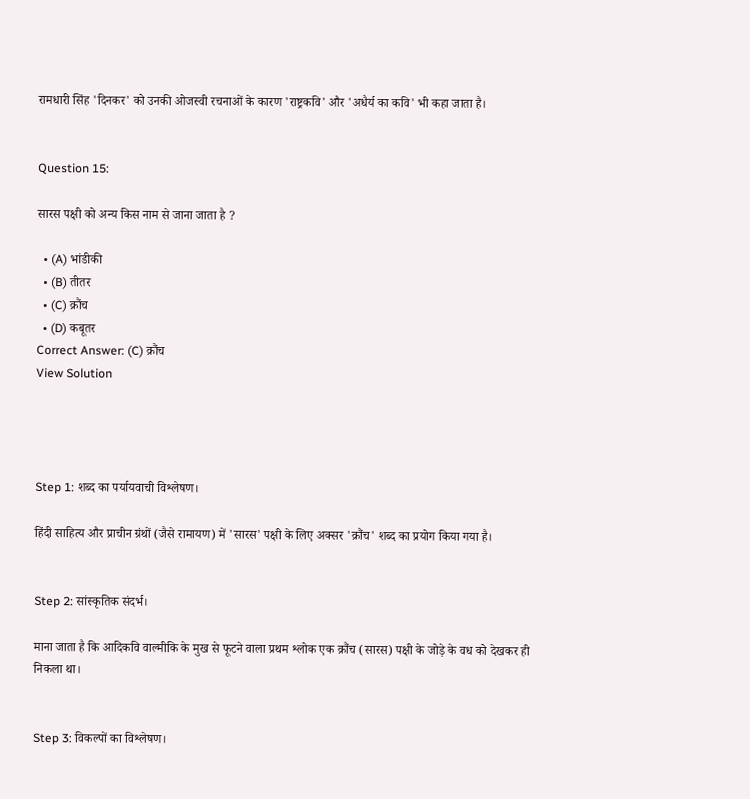रामधारी सिंह 'दिनकर' को उनकी ओजस्वी रचनाओं के कारण 'राष्ट्रकवि' और 'अधैर्य का कवि' भी कहा जाता है।


Question 15:

सारस पक्षी को अन्य किस नाम से जाना जाता है ?

  • (A) भांडीकी
  • (B) तीतर
  • (C) क्रौंच
  • (D) कबूतर
Correct Answer: (C) क्रौंच
View Solution




Step 1: शब्द का पर्यायवाची विश्लेषण।

हिंदी साहित्य और प्राचीन ग्रंथों (जैसे रामायण) में 'सारस' पक्षी के लिए अक्सर 'क्रौंच' शब्द का प्रयोग किया गया है।


Step 2: सांस्कृतिक संदर्भ।

माना जाता है कि आदिकवि वाल्मीकि के मुख से फूटने वाला प्रथम श्लोक एक क्रौंच (सारस) पक्षी के जोड़े के वध को देखकर ही निकला था।


Step 3: विकल्पों का विश्लेषण।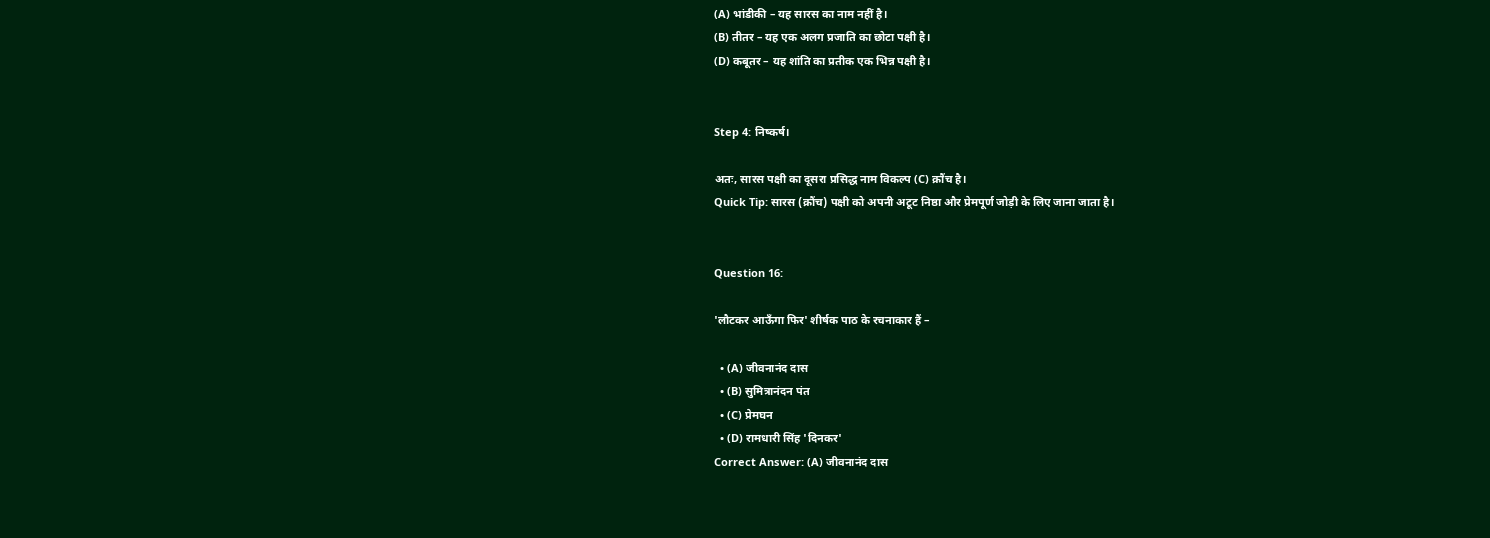(A) भांडीकी – यह सारस का नाम नहीं है।
(B) तीतर – यह एक अलग प्रजाति का छोटा पक्षी है।
(D) कबूतर – यह शांति का प्रतीक एक भिन्न पक्षी है।


Step 4: निष्कर्ष।

अतः, सारस पक्षी का दूसरा प्रसिद्ध नाम विकल्प (C) क्रौंच है।
Quick Tip: सारस (क्रौंच) पक्षी को अपनी अटूट निष्ठा और प्रेमपूर्ण जोड़ी के लिए जाना जाता है।


Question 16:

'लौटकर आऊँगा फिर' शीर्षक पाठ के रचनाकार हैं –

  • (A) जीवनानंद दास
  • (B) सुमित्रानंदन पंत
  • (C) प्रेमघन
  • (D) रामधारी सिंह 'दिनकर'
Correct Answer: (A) जीवनानंद दास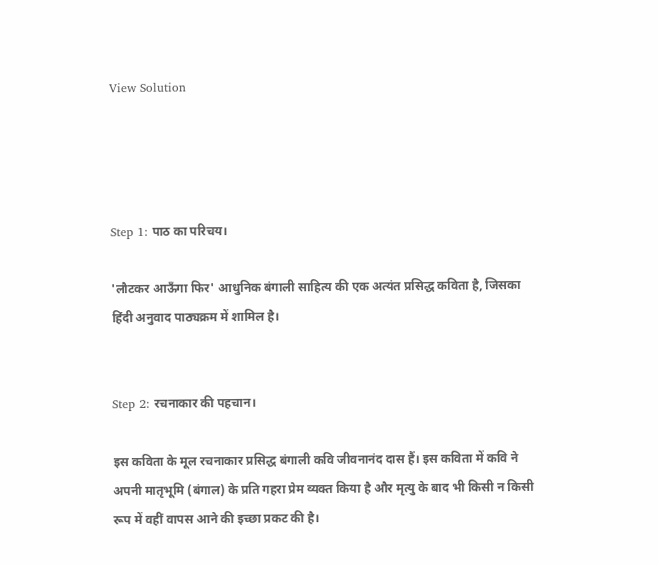View Solution




Step 1: पाठ का परिचय।

'लौटकर आऊँगा फिर' आधुनिक बंगाली साहित्य की एक अत्यंत प्रसिद्ध कविता है, जिसका हिंदी अनुवाद पाठ्यक्रम में शामिल है।


Step 2: रचनाकार की पहचान।

इस कविता के मूल रचनाकार प्रसिद्ध बंगाली कवि जीवनानंद दास हैं। इस कविता में कवि ने अपनी मातृभूमि (बंगाल) के प्रति गहरा प्रेम व्यक्त किया है और मृत्यु के बाद भी किसी न किसी रूप में वहीं वापस आने की इच्छा प्रकट की है।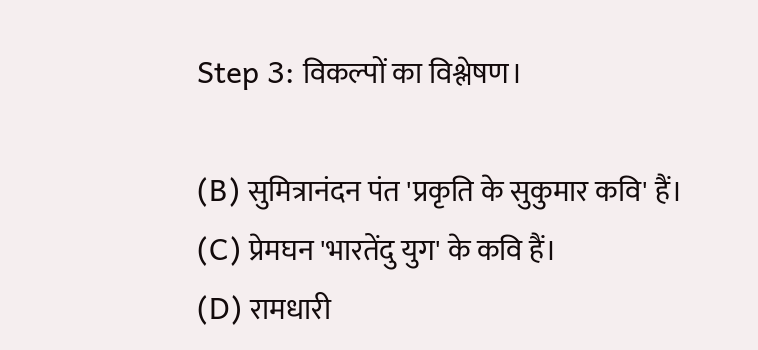Step 3: विकल्पों का विश्लेषण।

(B) सुमित्रानंदन पंत 'प्रकृति के सुकुमार कवि' हैं।
(C) प्रेमघन 'भारतेंदु युग' के कवि हैं।
(D) रामधारी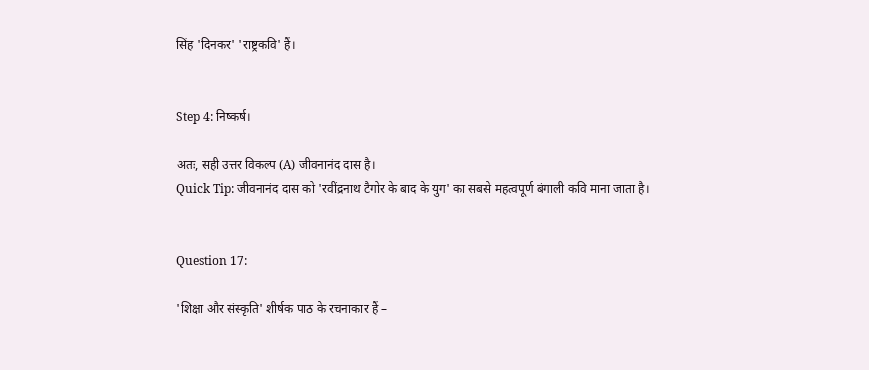सिंह 'दिनकर' 'राष्ट्रकवि' हैं।


Step 4: निष्कर्ष।

अतः, सही उत्तर विकल्प (A) जीवनानंद दास है।
Quick Tip: जीवनानंद दास को 'रवींद्रनाथ टैगोर के बाद के युग' का सबसे महत्वपूर्ण बंगाली कवि माना जाता है।


Question 17:

'शिक्षा और संस्कृति' शीर्षक पाठ के रचनाकार हैं –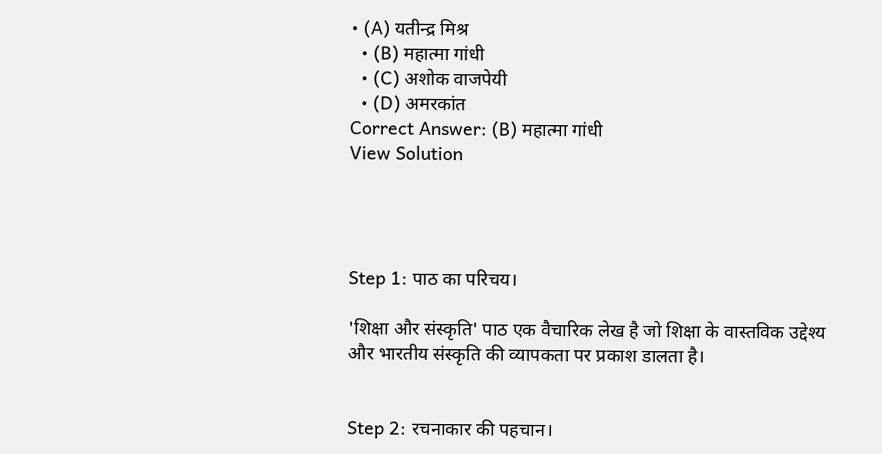• (A) यतीन्द्र मिश्र
  • (B) महात्मा गांधी
  • (C) अशोक वाजपेयी
  • (D) अमरकांत
Correct Answer: (B) महात्मा गांधी
View Solution




Step 1: पाठ का परिचय।

'शिक्षा और संस्कृति' पाठ एक वैचारिक लेख है जो शिक्षा के वास्तविक उद्देश्य और भारतीय संस्कृति की व्यापकता पर प्रकाश डालता है।


Step 2: रचनाकार की पहचान।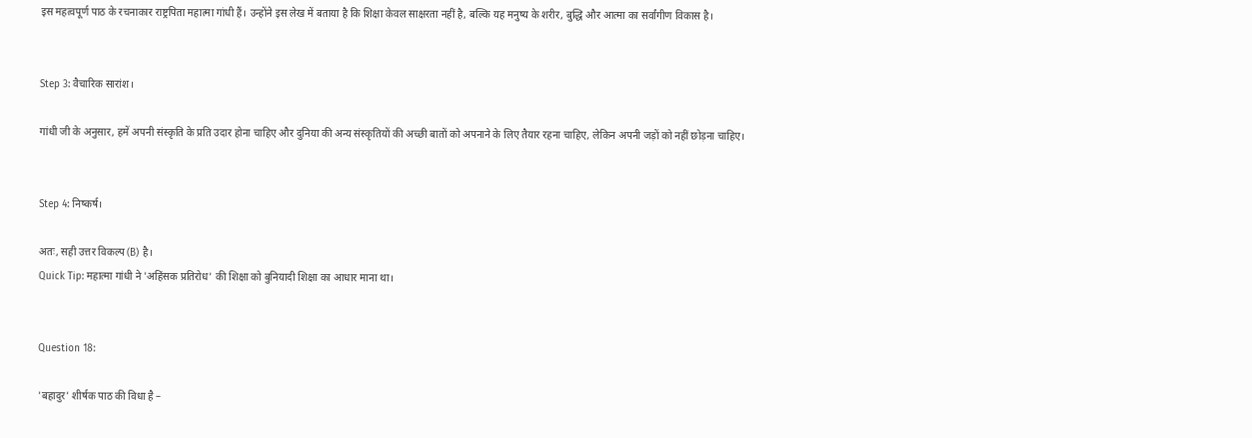इस महत्वपूर्ण पाठ के रचनाकार राष्ट्रपिता महात्मा गांधी हैं। उन्होंने इस लेख में बताया है कि शिक्षा केवल साक्षरता नहीं है, बल्कि यह मनुष्य के शरीर, बुद्धि और आत्मा का सर्वांगीण विकास है।


Step 3: वैचारिक सारांश।

गांधी जी के अनुसार, हमें अपनी संस्कृति के प्रति उदार होना चाहिए और दुनिया की अन्य संस्कृतियों की अच्छी बातों को अपनाने के लिए तैयार रहना चाहिए, लेकिन अपनी जड़ों को नहीं छोड़ना चाहिए।


Step 4: निष्कर्ष।

अतः, सही उत्तर विकल्प (B) है।
Quick Tip: महात्मा गांधी ने 'अहिंसक प्रतिरोध' की शिक्षा को बुनियादी शिक्षा का आधार माना था।


Question 18:

'बहादुर' शीर्षक पाठ की विधा है –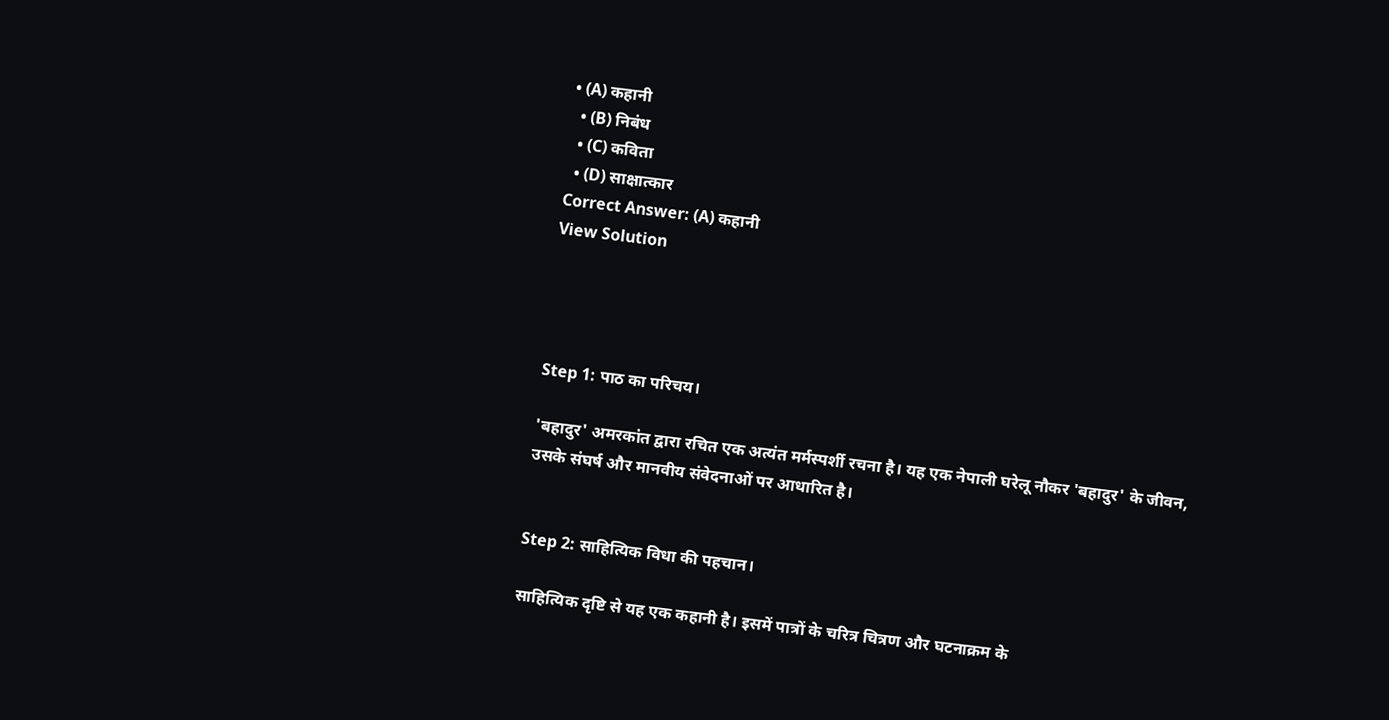• (A) कहानी
  • (B) निबंध
  • (C) कविता
  • (D) साक्षात्कार
Correct Answer: (A) कहानी
View Solution




Step 1: पाठ का परिचय।

'बहादुर' अमरकांत द्वारा रचित एक अत्यंत मर्मस्पर्शी रचना है। यह एक नेपाली घरेलू नौकर 'बहादुर' के जीवन, उसके संघर्ष और मानवीय संवेदनाओं पर आधारित है।


Step 2: साहित्यिक विधा की पहचान।

साहित्यिक दृष्टि से यह एक कहानी है। इसमें पात्रों के चरित्र चित्रण और घटनाक्रम के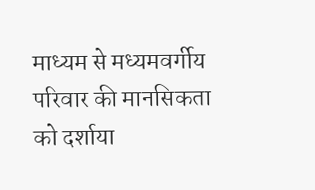माध्यम से मध्यमवर्गीय परिवार की मानसिकता को दर्शाया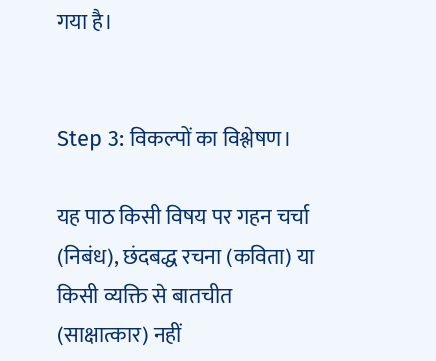गया है।


Step 3: विकल्पों का विश्लेषण।

यह पाठ किसी विषय पर गहन चर्चा (निबंध), छंदबद्ध रचना (कविता) या किसी व्यक्ति से बातचीत (साक्षात्कार) नहीं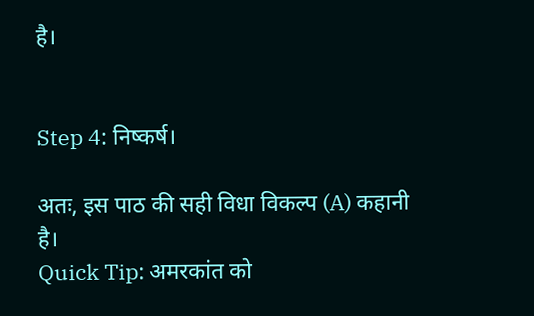है।


Step 4: निष्कर्ष।

अतः, इस पाठ की सही विधा विकल्प (A) कहानी है।
Quick Tip: अमरकांत को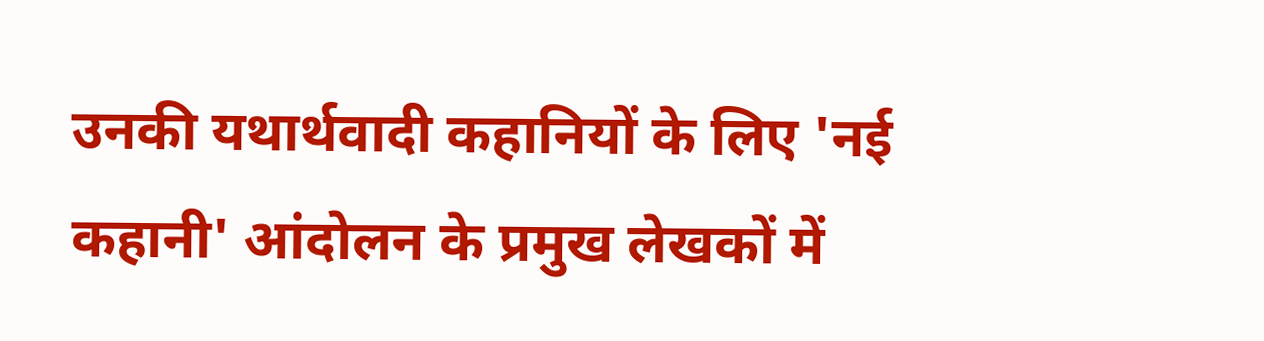उनकी यथार्थवादी कहानियों के लिए 'नई कहानी' आंदोलन के प्रमुख लेखकों में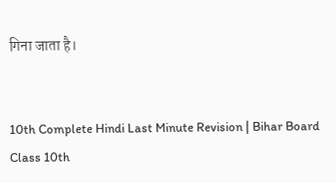गिना जाता है।


10th Complete Hindi Last Minute Revision | Bihar Board Class 10th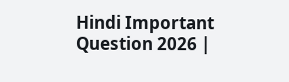Hindi Important Question 2026 |